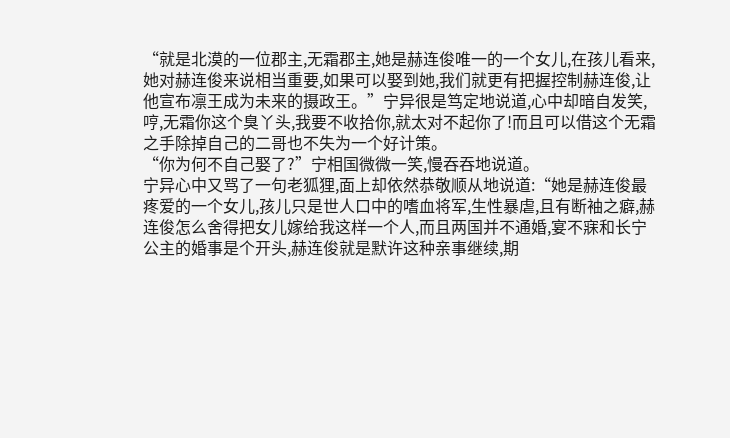“就是北漠的一位郡主,无霜郡主,她是赫连俊唯一的一个女儿,在孩儿看来,她对赫连俊来说相当重要,如果可以娶到她,我们就更有把握控制赫连俊,让他宣布凛王成为未来的摄政王。”宁异很是笃定地说道,心中却暗自发笑,哼,无霜你这个臭丫头,我要不收拾你,就太对不起你了!而且可以借这个无霜之手除掉自己的二哥也不失为一个好计策。
“你为何不自己娶了?”宁相国微微一笑,慢吞吞地说道。
宁异心中又骂了一句老狐狸,面上却依然恭敬顺从地说道:“她是赫连俊最疼爱的一个女儿,孩儿只是世人口中的嗜血将军,生性暴虐,且有断袖之癖,赫连俊怎么舍得把女儿嫁给我这样一个人,而且两国并不通婚,宴不寐和长宁公主的婚事是个开头,赫连俊就是默许这种亲事继续,期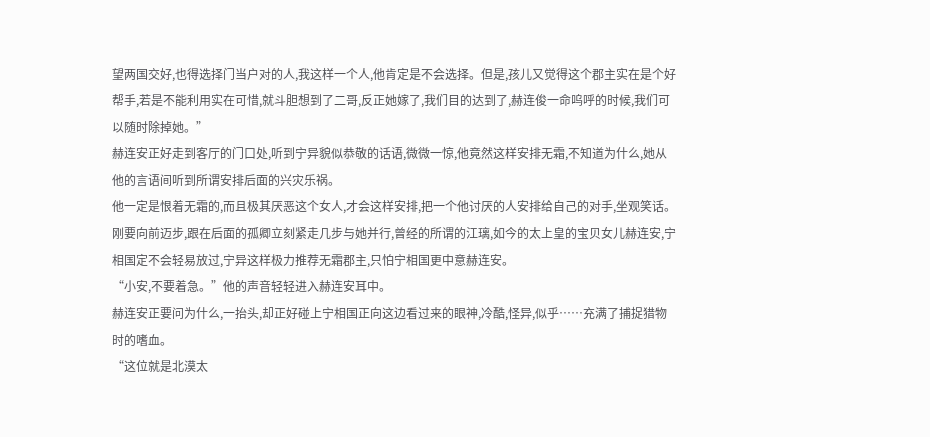望两国交好,也得选择门当户对的人,我这样一个人,他肯定是不会选择。但是,孩儿又觉得这个郡主实在是个好帮手,若是不能利用实在可惜,就斗胆想到了二哥,反正她嫁了,我们目的达到了,赫连俊一命呜呼的时候,我们可以随时除掉她。”
赫连安正好走到客厅的门口处,听到宁异貌似恭敬的话语,微微一惊,他竟然这样安排无霜,不知道为什么,她从他的言语间听到所谓安排后面的兴灾乐祸。
他一定是恨着无霜的,而且极其厌恶这个女人,才会这样安排,把一个他讨厌的人安排给自己的对手,坐观笑话。
刚要向前迈步,跟在后面的孤卿立刻紧走几步与她并行,曾经的所谓的江璃,如今的太上皇的宝贝女儿赫连安,宁相国定不会轻易放过,宁异这样极力推荐无霜郡主,只怕宁相国更中意赫连安。
“小安,不要着急。”他的声音轻轻进入赫连安耳中。
赫连安正要问为什么,一抬头,却正好碰上宁相国正向这边看过来的眼神,冷酷,怪异,似乎……充满了捕捉猎物时的嗜血。
“这位就是北漠太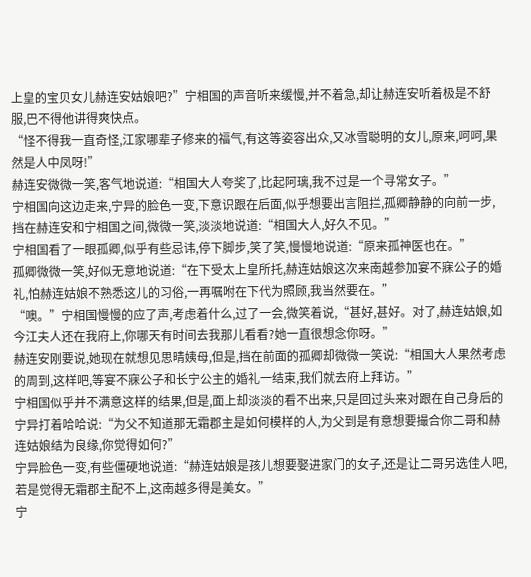上皇的宝贝女儿赫连安姑娘吧?”宁相国的声音听来缓慢,并不着急,却让赫连安听着极是不舒服,巴不得他讲得爽快点。
“怪不得我一直奇怪,江家哪辈子修来的福气,有这等姿容出众,又冰雪聪明的女儿,原来,呵呵,果然是人中凤呀!”
赫连安微微一笑,客气地说道:“相国大人夸奖了,比起阿璃,我不过是一个寻常女子。”
宁相国向这边走来,宁异的脸色一变,下意识跟在后面,似乎想要出言阻拦,孤卿静静的向前一步,挡在赫连安和宁相国之间,微微一笑,淡淡地说道:“相国大人,好久不见。”
宁相国看了一眼孤卿,似乎有些忌讳,停下脚步,笑了笑,慢慢地说道:“原来孤神医也在。”
孤卿微微一笑,好似无意地说道:“在下受太上皇所托,赫连姑娘这次来南越参加宴不寐公子的婚礼,怕赫连姑娘不熟悉这儿的习俗,一再嘱咐在下代为照顾,我当然要在。”
“噢。”宁相国慢慢的应了声,考虑着什么,过了一会,微笑着说,“甚好,甚好。对了,赫连姑娘,如今江夫人还在我府上,你哪天有时间去我那儿看看?她一直很想念你呀。”
赫连安刚要说,她现在就想见思晴姨母,但是,挡在前面的孤卿却微微一笑说:“相国大人果然考虑的周到,这样吧,等宴不寐公子和长宁公主的婚礼一结束,我们就去府上拜访。”
宁相国似乎并不满意这样的结果,但是,面上却淡淡的看不出来,只是回过头来对跟在自己身后的宁异打着哈哈说:“为父不知道那无霜郡主是如何模样的人,为父到是有意想要撮合你二哥和赫连姑娘结为良缘,你觉得如何?”
宁异脸色一变,有些僵硬地说道:“赫连姑娘是孩儿想要娶进家门的女子,还是让二哥另选佳人吧,若是觉得无霜郡主配不上,这南越多得是美女。”
宁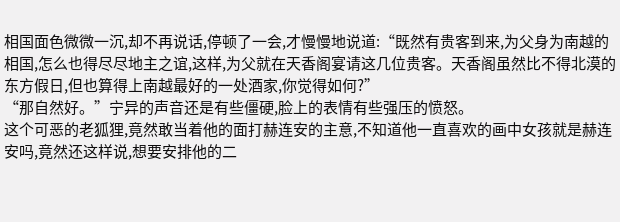相国面色微微一沉,却不再说话,停顿了一会,才慢慢地说道:“既然有贵客到来,为父身为南越的相国,怎么也得尽尽地主之谊,这样,为父就在天香阁宴请这几位贵客。天香阁虽然比不得北漠的东方假日,但也算得上南越最好的一处酒家,你觉得如何?”
“那自然好。”宁异的声音还是有些僵硬,脸上的表情有些强压的愤怒。
这个可恶的老狐狸,竟然敢当着他的面打赫连安的主意,不知道他一直喜欢的画中女孩就是赫连安吗,竟然还这样说,想要安排他的二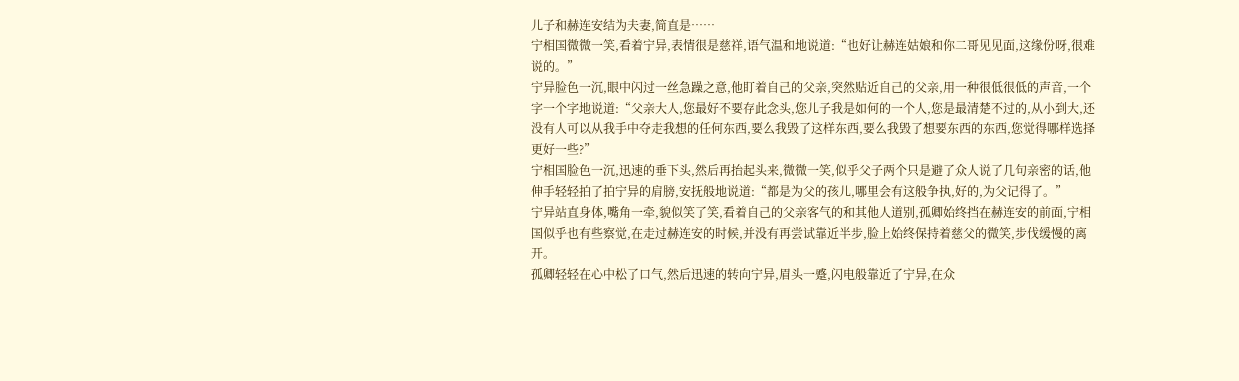儿子和赫连安结为夫妻,简直是……
宁相国微微一笑,看着宁异,表情很是慈祥,语气温和地说道:“也好让赫连姑娘和你二哥见见面,这缘份呀,很难说的。”
宁异脸色一沉,眼中闪过一丝急躁之意,他盯着自己的父亲,突然贴近自己的父亲,用一种很低很低的声音,一个字一个字地说道:“父亲大人,您最好不要存此念头,您儿子我是如何的一个人,您是最清楚不过的,从小到大,还没有人可以从我手中夺走我想的任何东西,要么我毁了这样东西,要么我毁了想要东西的东西,您觉得哪样选择更好一些?”
宁相国脸色一沉,迅速的垂下头,然后再抬起头来,微微一笑,似乎父子两个只是避了众人说了几句亲密的话,他伸手轻轻拍了拍宁异的肩膀,安抚般地说道:“都是为父的孩儿,哪里会有这般争执,好的,为父记得了。”
宁异站直身体,嘴角一牵,貌似笑了笑,看着自己的父亲客气的和其他人道别,孤卿始终挡在赫连安的前面,宁相国似乎也有些察觉,在走过赫连安的时候,并没有再尝试靠近半步,脸上始终保持着慈父的微笑,步伐缓慢的离开。
孤卿轻轻在心中松了口气,然后迅速的转向宁异,眉头一蹙,闪电般靠近了宁异,在众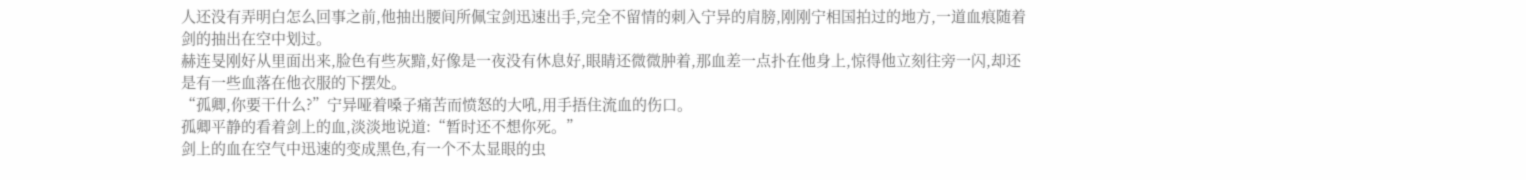人还没有弄明白怎么回事之前,他抽出腰间所佩宝剑迅速出手,完全不留情的刺入宁异的肩膀,刚刚宁相国拍过的地方,一道血痕随着剑的抽出在空中划过。
赫连旻刚好从里面出来,脸色有些灰黯,好像是一夜没有休息好,眼睛还微微肿着,那血差一点扑在他身上,惊得他立刻往旁一闪,却还是有一些血落在他衣服的下摆处。
“孤卿,你要干什么?”宁异哑着嗓子痛苦而愤怒的大吼,用手捂住流血的伤口。
孤卿平静的看着剑上的血,淡淡地说道:“暂时还不想你死。”
剑上的血在空气中迅速的变成黑色,有一个不太显眼的虫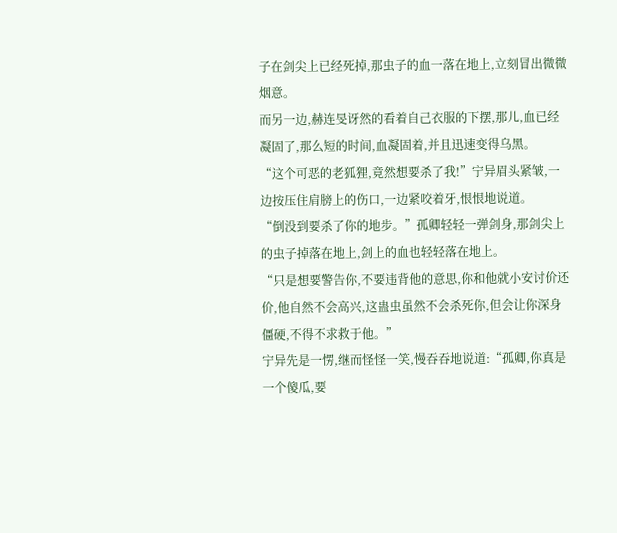子在剑尖上已经死掉,那虫子的血一落在地上,立刻冒出微微烟意。
而另一边,赫连旻讶然的看着自己衣服的下摆,那儿,血已经凝固了,那么短的时间,血凝固着,并且迅速变得乌黑。
“这个可恶的老狐狸,竟然想要杀了我!”宁异眉头紧皱,一边按压住肩膀上的伤口,一边紧咬着牙,恨恨地说道。
“倒没到要杀了你的地步。”孤卿轻轻一弹剑身,那剑尖上的虫子掉落在地上,剑上的血也轻轻落在地上。
“只是想要警告你,不要违背他的意思,你和他就小安讨价还价,他自然不会高兴,这蛊虫虽然不会杀死你,但会让你深身僵硬,不得不求救于他。”
宁异先是一愣,继而怪怪一笑,慢吞吞地说道:“孤卿,你真是一个傻瓜,要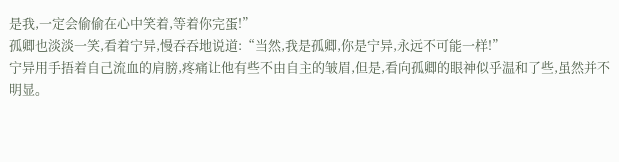是我,一定会偷偷在心中笑着,等着你完蛋!”
孤卿也淡淡一笑,看着宁异,慢吞吞地说道:“当然,我是孤卿,你是宁异,永远不可能一样!”
宁异用手捂着自己流血的肩膀,疼痛让他有些不由自主的皱眉,但是,看向孤卿的眼神似乎温和了些,虽然并不明显。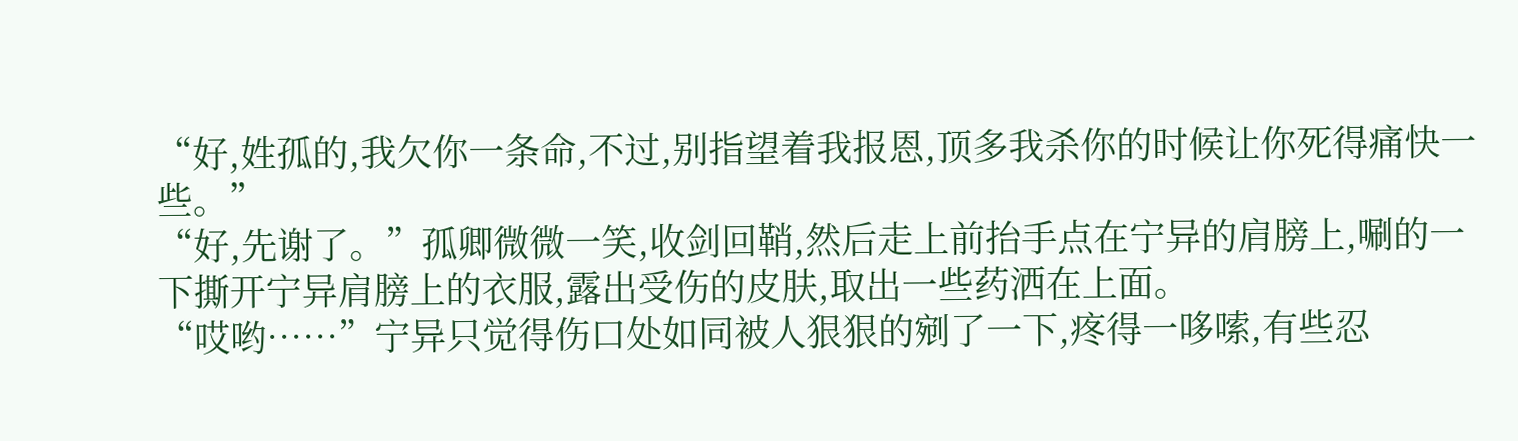“好,姓孤的,我欠你一条命,不过,别指望着我报恩,顶多我杀你的时候让你死得痛快一些。”
“好,先谢了。”孤卿微微一笑,收剑回鞘,然后走上前抬手点在宁异的肩膀上,唰的一下撕开宁异肩膀上的衣服,露出受伤的皮肤,取出一些药洒在上面。
“哎哟……”宁异只觉得伤口处如同被人狠狠的剜了一下,疼得一哆嗦,有些忍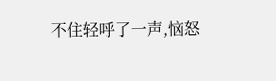不住轻呼了一声,恼怒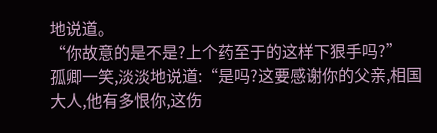地说道。
“你故意的是不是?上个药至于的这样下狠手吗?”
孤卿一笑,淡淡地说道:“是吗?这要感谢你的父亲,相国大人,他有多恨你,这伤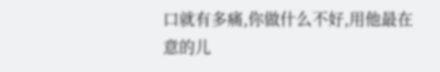口就有多痛,你做什么不好,用他最在意的儿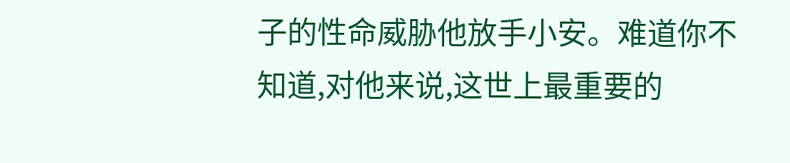子的性命威胁他放手小安。难道你不知道,对他来说,这世上最重要的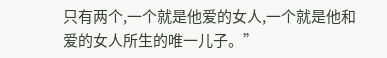只有两个,一个就是他爱的女人,一个就是他和爱的女人所生的唯一儿子。”